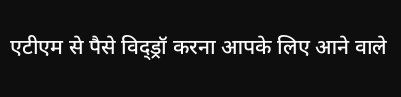एटीएम से पैसे विद्ड्रॉ करना आपके लिए आने वाले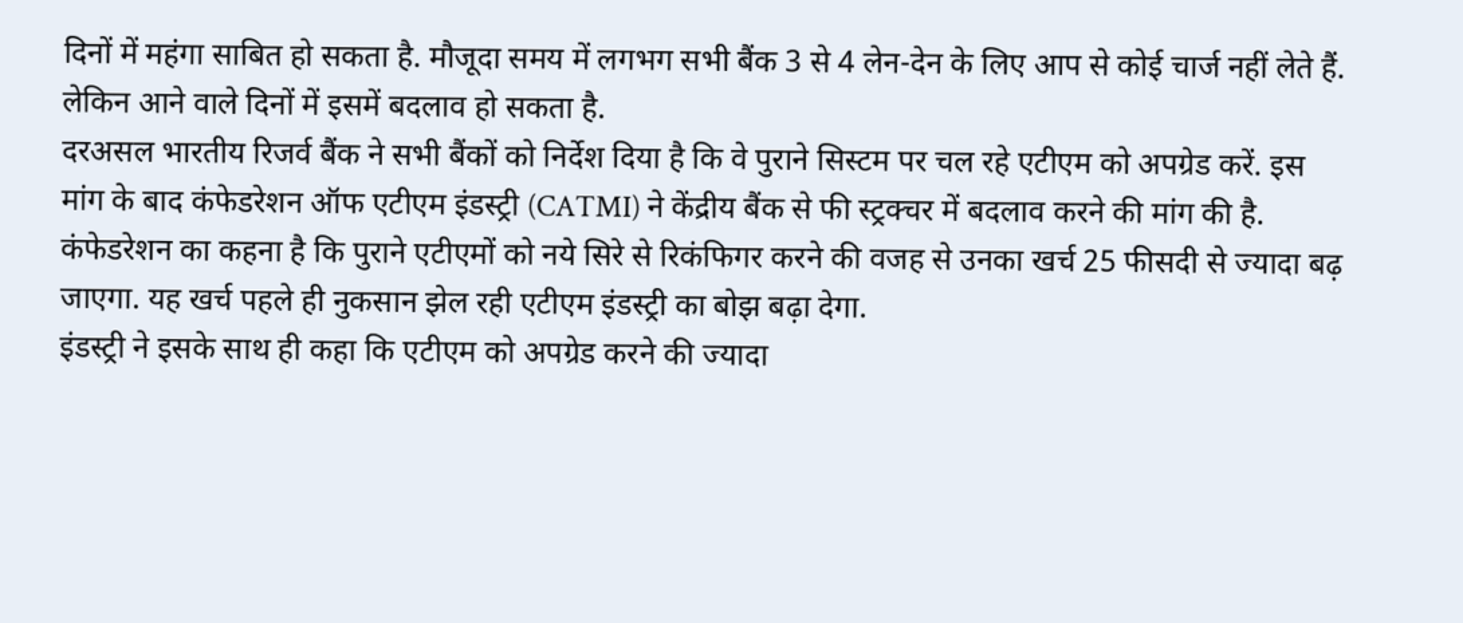दिनों में महंगा साबित हो सकता है. मौजूदा समय में लगभग सभी बैंक 3 से 4 लेन-देन के लिए आप से कोई चार्ज नहीं लेते हैं. लेकिन आने वाले दिनों में इसमें बदलाव हो सकता है.
दरअसल भारतीय रिजर्व बैंक ने सभी बैंकों को निर्देश दिया है कि वे पुराने सिस्टम पर चल रहे एटीएम को अपग्रेड करें. इस मांग के बाद कंफेडरेशन ऑफ एटीएम इंडस्ट्री (CATMI) ने केंद्रीय बैंक से फी स्ट्रक्चर में बदलाव करने की मांग की है.
कंफेडरेशन का कहना है कि पुराने एटीएमों को नये सिरे से रिकंफिगर करने की वजह से उनका खर्च 25 फीसदी से ज्यादा बढ़ जाएगा. यह खर्च पहले ही नुकसान झेल रही एटीएम इंडस्ट्री का बोझ बढ़ा देगा.
इंडस्ट्री ने इसके साथ ही कहा कि एटीएम को अपग्रेड करने की ज्यादा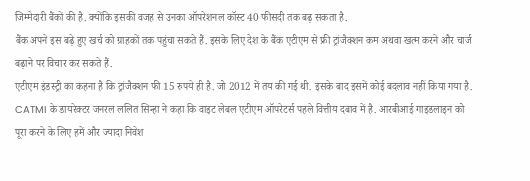जिम्मेदारी बैंकों की है. क्योंकि इसकी वजह से उनका ऑपरेशनल कॉस्ट 40 फीसदी तक बढ़ सकता है.
बैंक अपने इस बढ़े हुए खर्च को ग्राहकों तक पहुंचा सकते हैं. इसके लिए देश के बैंक एटीएम से फ्री ट्रांजैक्शन कम अथवा खत्म करने और चार्ज बढ़ाने पर विचार कर सकते हैं.
एटीएम इंडस्ट्री का कहना है कि ट्रांजैक्शन फी 15 रुपये ही है. जो 2012 में तय की गई थी. इसके बाद इसमें कोई बदलाव नहीं किया गया है. CATMI के डायरेक्टर जनरल ललित सिन्हा ने कहा कि वाइट लेबल एटीएम ऑपरेटर्स पहले वित्तीय दबाव में है. आरबीआई गाइडलाइन को पूरा करने के लिए हमें और ज्यादा निवेश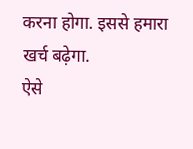करना होगा. इससे हमारा खर्च बढ़ेगा.
ऐसे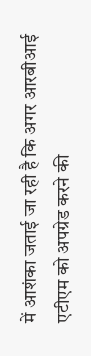में आशंका जताई जा रही है कि अगर आरबीआई एटीएम को अपग्रेड करने की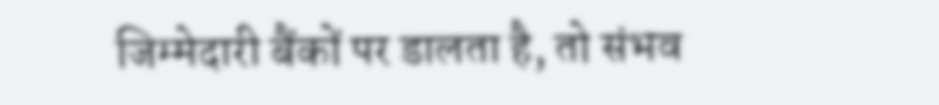जिम्मेदारी बैंकों पर डालता है, तो संभव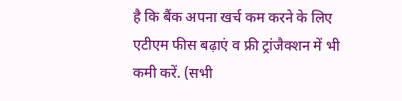है कि बैंक अपना खर्च कम करने के लिए एटीएम फीस बढ़ाएं व फ्री ट्रांजैक्शन में भी कमी करें. (सभी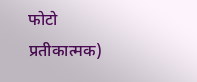फोटो प्रतीकात्मक)